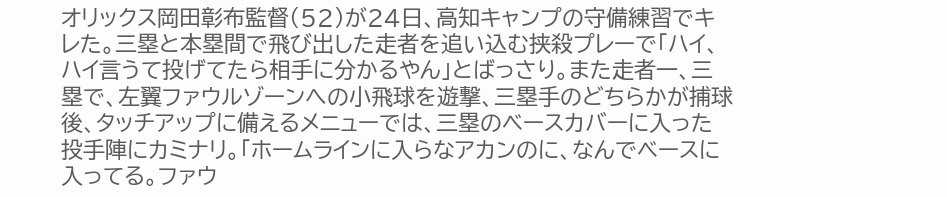オリックス岡田彰布監督(52)が24日、高知キャンプの守備練習でキレた。三塁と本塁間で飛び出した走者を追い込む挟殺プレーで「ハイ、ハイ言うて投げてたら相手に分かるやん」とばっさり。また走者一、三塁で、左翼ファウルゾーンへの小飛球を遊撃、三塁手のどちらかが捕球後、タッチアップに備えるメニューでは、三塁のベースカバーに入った投手陣にカミナリ。「ホームラインに入らなアカンのに、なんでベースに入ってる。ファウ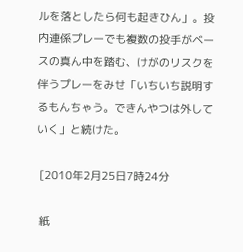ルを落としたら何も起きひん」。投内連係プレーでも複数の投手がベースの真ん中を踏む、けがのリスクを伴うプレーをみせ「いちいち説明するもんちゃう。できんやつは外していく」と続けた。

 [2010年2月25日7時24分

 紙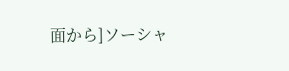面から]ソーシャ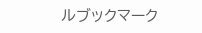ルブックマーク